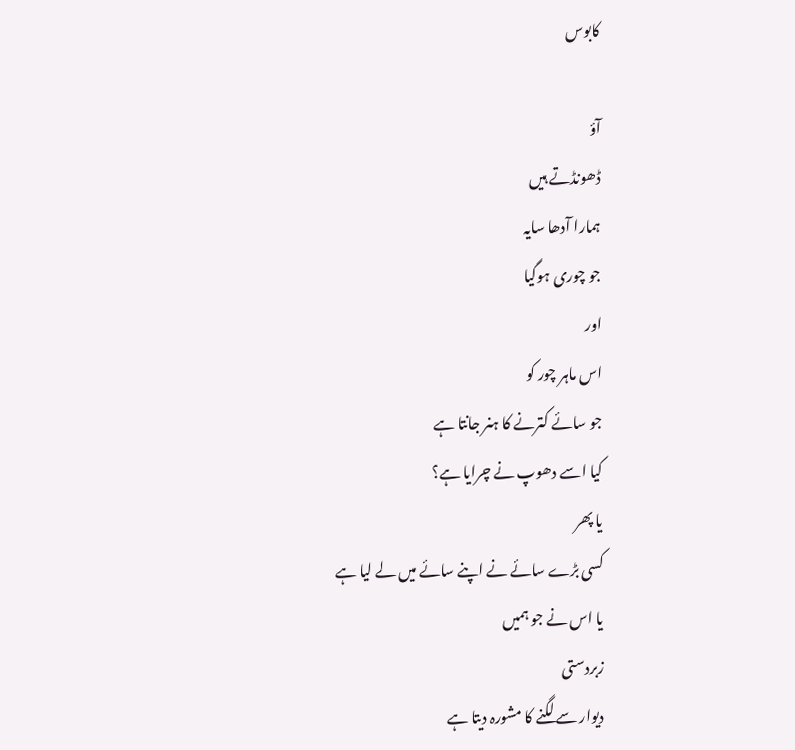کابوس

آؤ
ڈھونڈتے ہیں
ہمارا آدھا سایہ
جو چوری ہوگیا
اور
اس ماہر چور کو
جو سائے کترنے کا ہنر جانتا ہے
کیا اسے دھوپ نے چرایا ہے؟
یا پھر
کسی بڑے سائے نے اپنے سائے میں لے لیا ہے
یا اس نے جو ہمیں
زبردستی
دیوار سے لگنے کا مشورہ دیتا ہے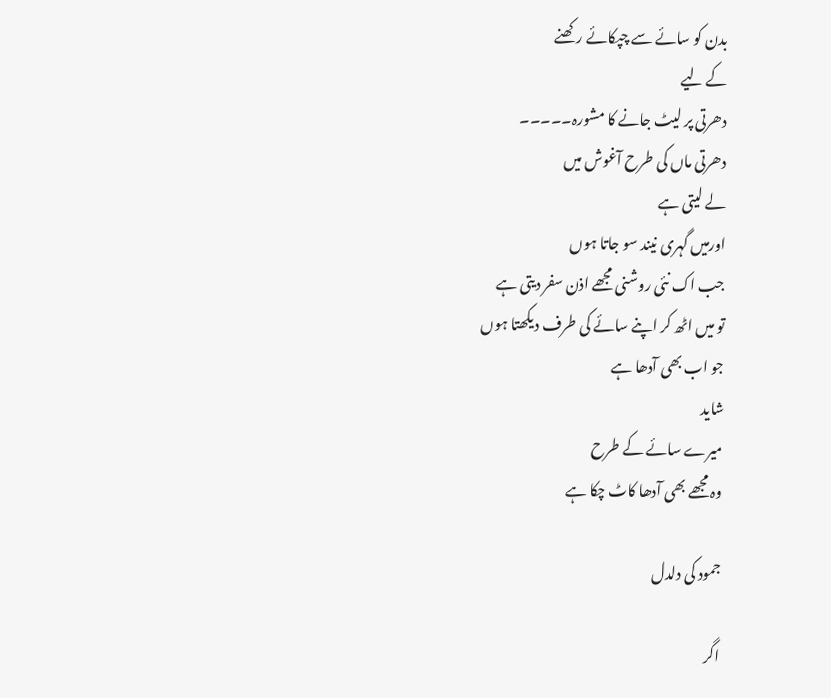بدن کو سائے سے چپکائے رکھنے
کے لیے
دھرتی پر لیٹ جانے کا مشورہ۔۔۔۔۔
دھرتی ماں کی طرح آغوش میں
لے لیتی ہے
اورمیں گہری نیند سو جاتا ہوں
جب اک نئی روشنی مجھے اذن سفر دیتی ہے
تو میں اٹھ کر اپنے سائے کی طرف دیکھتا ہوں
جو اب بھی آدھا ہے
شاید
میرے سائے کے طرح
وہ مجھے بھی آدھا کاٹ چکا ہے

جمود کی دلدل

اگر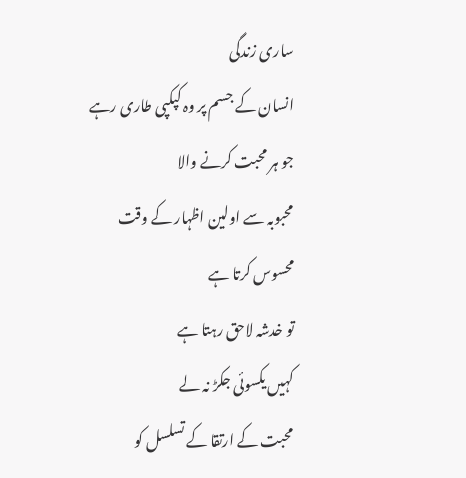ساری زندگی
انسان کے جسم پر وہ کپکپی طاری رہے
جو ہر محبت کرنے والا
محبوبہ سے اولین اظہار کے وقت
محسوس کرتا ہے
تو خدشہ لاحق رہتا ہے
کہیں یکسوئی جکڑ نہ لے
محبت کے ارتقا کے تسلسل کو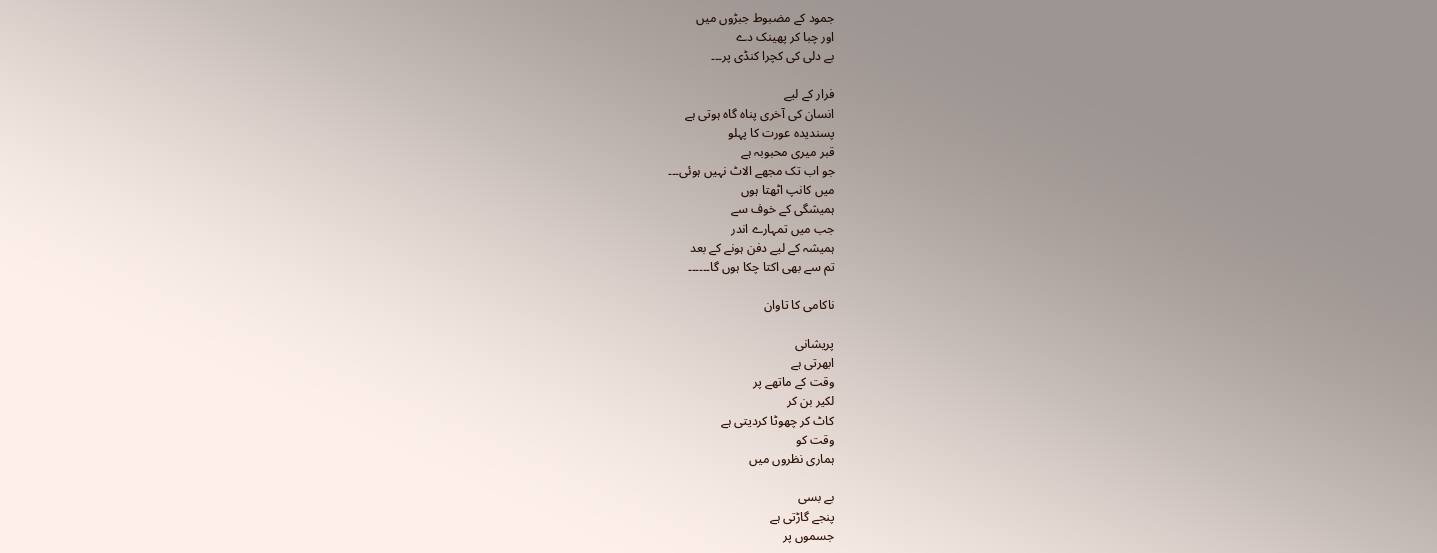جمود کے مضبوط جبڑوں میں
اور چبا کر پھینک دے
بے دلی کی کچرا کنڈی پر۔۔۔

فرار کے لیے
انسان کی آخری پناہ گاہ ہوتی ہے
پسندیدہ عورت کا پہلو
قبر میری محبوبہ ہے
جو اب تک مجھے الاٹ نہیں ہوئی۔۔۔
میں کانپ اٹھتا ہوں
ہمیشگی کے خوف سے
جب میں تمہارے اندر
ہمیشہ کے لیے دفن ہونے کے بعد
تم سے بھی اکتا چکا ہوں گا۔۔۔۔۔۔

ناکامی کا تاوان

پریشانی
ابھرتی ہے
وقت کے ماتھے پر
لکیر بن کر
کاٹ کر چھوٹا کردیتی ہے
وقت کو
ہماری نظروں میں

بے بسی
پنجے گاڑتی ہے
جسموں پر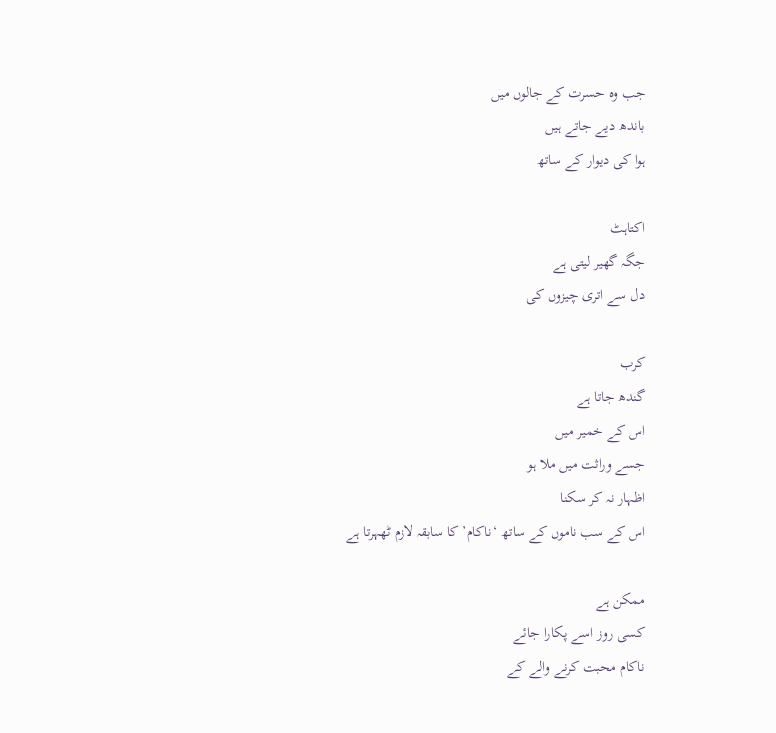جب وہ حسرت کے جالوں میں
باندھ دیے جاتے ہیں
ہوا کی دیوار کے ساتھ

اکتاہٹ
جگہ گھیر لیتی ہے
دل سے اتری چیزوں کی

کرب
گندھ جاتا ہے
اس کے خمیر میں
جسے وراثت میں ملا ہو
اظہار نہ کر سکنا
اس کے سب ناموں کے ساتھ ‘ناکام’ کا سابقہ لازم ٹھہرتا ہے

ممکن ہے
کسی روز اسے پکارا جائے
ناکام محبت کرنے والے کے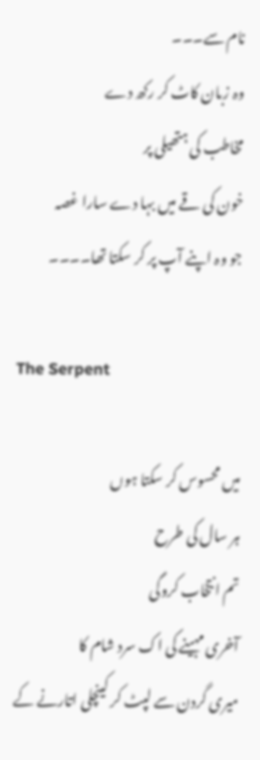نام سے۔۔۔
وہ زبان کاٹ کر رکھ دے
مخاطب کی ہتھیلی پر
خون کی قے میں بہا دے سارا غصہ
جو وہ اپنے آپ پر کر سکتا تھا۔۔۔۔

The Serpent

میں محسوس کر سکتا ہوں
ہر سال کی طرح
تم انتخاب کروگی
آخری مہینے کی اک سرد شام کا
میری گردن سے لپٹ کر کینچلی اتارنے کے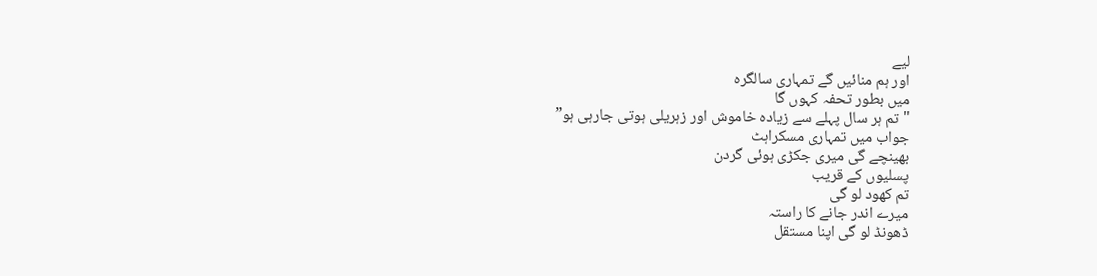لیے
اور ہم منائیں گے تمہاری سالگرہ
میں بطور تحفہ کہوں گا
"تم ہر سال پہلے سے زیادہ خاموش اور زہریلی ہوتی جارہی ہو”
جواب میں تمہاری مسکراہٹ
بھینچے گی میری جکڑی ہوئی گردن
پسلیوں کے قریب
تم کھود لو گی
میرے اندر جانے کا راستہ
ڈھونڈ لو گی اپنا مستقل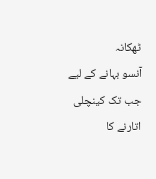ٹھکانہ
آنسو بہانے کے لیے
جب تک کینچلی اتارنے کا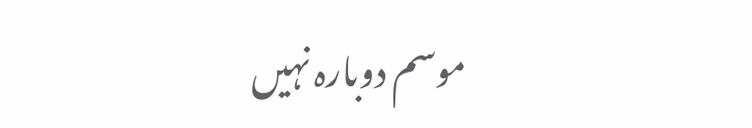موسم دوبارہ نہیں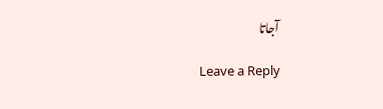آجاتا

Leave a Reply